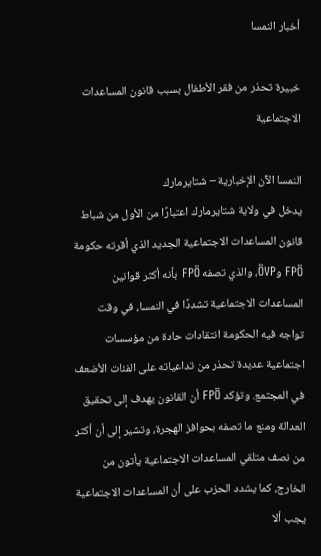أخبار النمسا

خبيرة تحذر من فقر الأطفال بسبب قانون المساعدات الاجتماعية

النمسا الآن الإخبارية – شتايرمارك
يدخل في ولاية شتايرمارك اعتبارًا من الأول من شباط قانون المساعدات الاجتماعية الجديد الذي أقرته حكومة FPÖ وÖVP، والذي تصفه FPÖ بأنه أكثر قوانين المساعدات الاجتماعية تشددًا في النمسا، في وقت تواجه فيه الحكومة انتقادات حادة من مؤسسات اجتماعية عديدة تحذر من تداعياته على الفئات الأضعف في المجتمع. وتؤكد FPÖ أن القانون يهدف إلى تحقيق العدالة ومنع ما تصفه بحوافز الهجرة، وتشير إلى أن أكثر من نصف متلقي المساعدات الاجتماعية يأتون من الخارج، كما يشدد الحزب على أن المساعدات الاجتماعية يجب ألا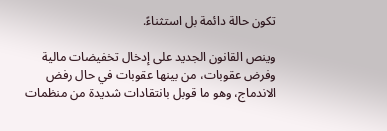تكون حالة دائمة بل استثناءً.

وينص القانون الجديد على إدخال تخفيضات مالية وفرض عقوبات، من بينها عقوبات في حال رفض الاندماج، وهو ما قوبل بانتقادات شديدة من منظمات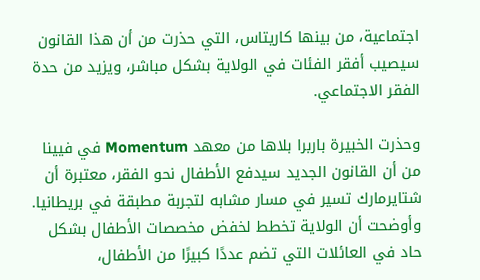اجتماعية، من بينها كاريتاس، التي حذرت من أن هذا القانون سيصيب أفقر الفئات في الولاية بشكل مباشر، ويزيد من حدة الفقر الاجتماعي.

وحذرت الخبيرة باربرا بلاها من معهد Momentum في فيينا من أن القانون الجديد سيدفع الأطفال نحو الفقر، معتبرة أن شتايرمارك تسير في مسار مشابه لتجربة مطبقة في بريطانيا. وأوضحت أن الولاية تخطط لخفض مخصصات الأطفال بشكل حاد في العائلات التي تضم عددًا كبيرًا من الأطفال،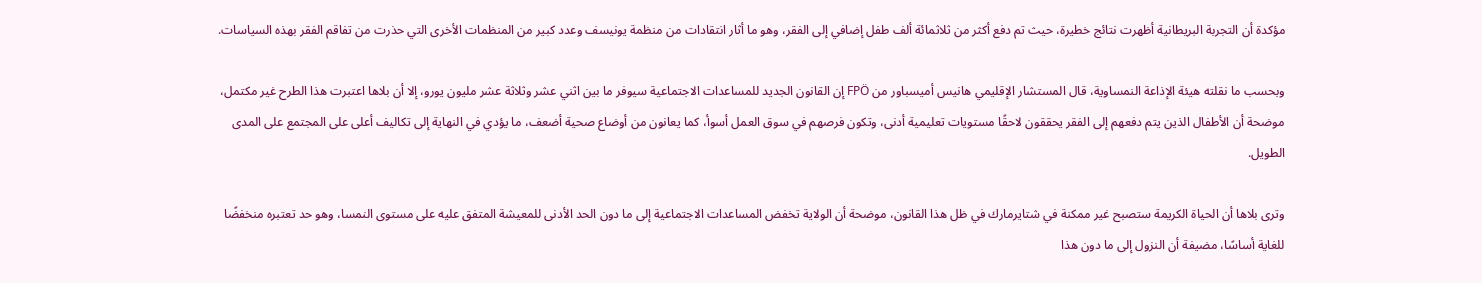مؤكدة أن التجربة البريطانية أظهرت نتائج خطيرة، حيث تم دفع أكثر من ثلاثمائة ألف طفل إضافي إلى الفقر، وهو ما أثار انتقادات من منظمة يونيسف وعدد كبير من المنظمات الأخرى التي حذرت من تفاقم الفقر بهذه السياسات.

وبحسب ما نقلته هيئة الإذاعة النمساوية، قال المستشار الإقليمي هانيس أميسباور من FPÖ إن القانون الجديد للمساعدات الاجتماعية سيوفر ما بين اثني عشر وثلاثة عشر مليون يورو، إلا أن بلاها اعتبرت هذا الطرح غير مكتمل، موضحة أن الأطفال الذين يتم دفعهم إلى الفقر يحققون لاحقًا مستويات تعليمية أدنى، وتكون فرصهم في سوق العمل أسوأ، كما يعانون من أوضاع صحية أضعف، ما يؤدي في النهاية إلى تكاليف أعلى على المجتمع على المدى الطويل.

وترى بلاها أن الحياة الكريمة ستصبح غير ممكنة في شتايرمارك في ظل هذا القانون، موضحة أن الولاية تخفض المساعدات الاجتماعية إلى ما دون الحد الأدنى للمعيشة المتفق عليه على مستوى النمسا، وهو حد تعتبره منخفضًا للغاية أساسًا، مضيفة أن النزول إلى ما دون هذا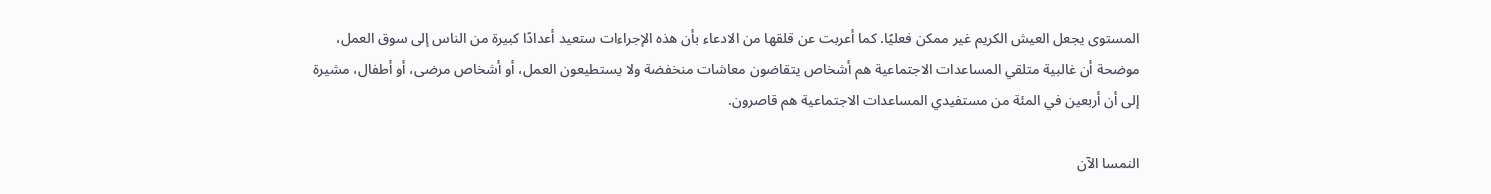المستوى يجعل العيش الكريم غير ممكن فعليًا. كما أعربت عن قلقها من الادعاء بأن هذه الإجراءات ستعيد أعدادًا كبيرة من الناس إلى سوق العمل، موضحة أن غالبية متلقي المساعدات الاجتماعية هم أشخاص يتقاضون معاشات منخفضة ولا يستطيعون العمل، أو أشخاص مرضى، أو أطفال، مشيرة إلى أن أربعين في المئة من مستفيدي المساعدات الاجتماعية هم قاصرون.

النمسا الآن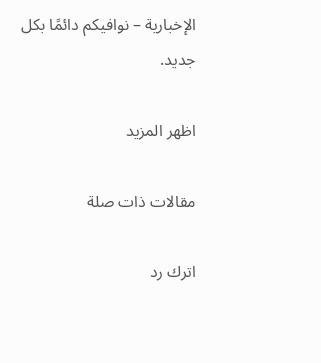الإخبارية – نوافيكم دائمًا بكل جديد.

اظهر المزيد

مقالات ذات صلة

اترك رد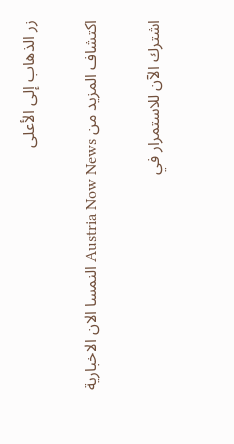زر الذهاب إلى الأعلى

اكتشاف المزيد من Austria Now News النمسا الان الاخبارية

اشترك الآن للاستمرار في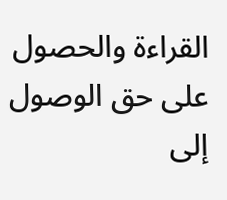القراءة والحصول على حق الوصول إلى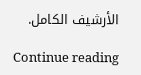الأرشيف الكامل.

Continue reading